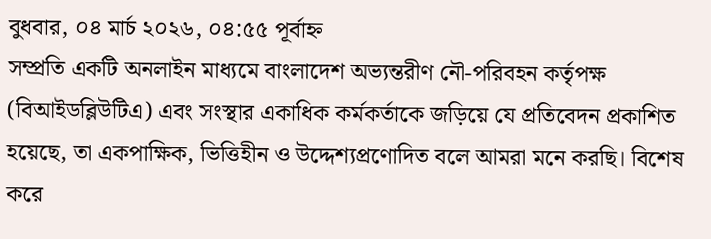বুধবার, ০৪ মার্চ ২০২৬, ০৪:৫৫ পূর্বাহ্ন
সম্প্রতি একটি অনলাইন মাধ্যমে বাংলাদেশ অভ্যন্তরীণ নৌ-পরিবহন কর্তৃপক্ষ (বিআইডব্লিউটিএ) এবং সংস্থার একাধিক কর্মকর্তাকে জড়িয়ে যে প্রতিবেদন প্রকাশিত হয়েছে, তা একপাক্ষিক, ভিত্তিহীন ও উদ্দেশ্যপ্রণোদিত বলে আমরা মনে করছি। বিশেষ করে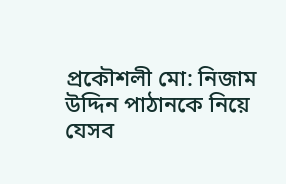প্রকৌশলী মো: নিজাম উদ্দিন পাঠানকে নিয়ে যেসব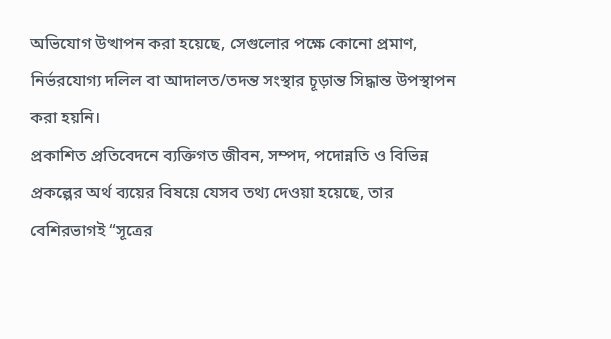অভিযোগ উত্থাপন করা হয়েছে, সেগুলোর পক্ষে কোনো প্রমাণ, নির্ভরযোগ্য দলিল বা আদালত/তদন্ত সংস্থার চূড়ান্ত সিদ্ধান্ত উপস্থাপন করা হয়নি।
প্রকাশিত প্রতিবেদনে ব্যক্তিগত জীবন, সম্পদ, পদোন্নতি ও বিভিন্ন প্রকল্পের অর্থ ব্যয়ের বিষয়ে যেসব তথ্য দেওয়া হয়েছে, তার বেশিরভাগই “সূত্রের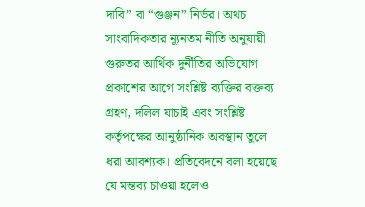দাবি” বা “গুঞ্জন” নির্ভর। অথচ সাংবাদিকতার ন্যূনতম নীতি অনুযায়ী গুরুতর আর্থিক দুর্নীতির অভিযোগ প্রকাশের আগে সংশ্লিষ্ট ব্যক্তির বক্তব্য গ্রহণ, দলিল যাচাই এবং সংশ্লিষ্ট কর্তৃপক্ষের আনুষ্ঠানিক অবস্থান তুলে ধরা আবশ্যক। প্রতিবেদনে বলা হয়েছে যে মন্তব্য চাওয়া হলেও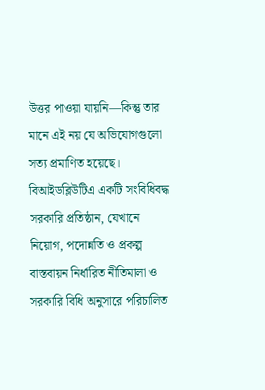উত্তর পাওয়া যায়নি—কিন্তু তার মানে এই নয় যে অভিযোগগুলো সত্য প্রমাণিত হয়েছে।
বিআইডব্লিউটিএ একটি সংবিধিবদ্ধ সরকারি প্রতিষ্ঠান, যেখানে নিয়োগ, পদোন্নতি ও প্রকল্প বাস্তবায়ন নির্ধারিত নীতিমালা ও সরকারি বিধি অনুসারে পরিচালিত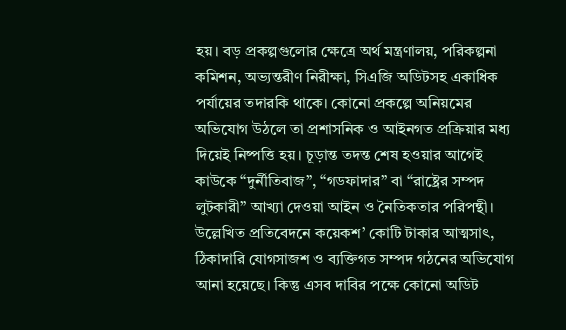হয়। বড় প্রকল্পগুলোর ক্ষেত্রে অর্থ মন্ত্রণালয়, পরিকল্পনা কমিশন, অভ্যন্তরীণ নিরীক্ষা, সিএজি অডিটসহ একাধিক পর্যায়ের তদারকি থাকে। কোনো প্রকল্পে অনিয়মের অভিযোগ উঠলে তা প্রশাসনিক ও আইনগত প্রক্রিয়ার মধ্য দিয়েই নিষ্পত্তি হয়। চূড়ান্ত তদন্ত শেষ হওয়ার আগেই কাউকে “দুর্নীতিবাজ”, “গডফাদার” বা “রাষ্ট্রের সম্পদ লুটকারী” আখ্যা দেওয়া আইন ও নৈতিকতার পরিপন্থী।
উল্লেখিত প্রতিবেদনে কয়েকশ’ কোটি টাকার আত্মসাৎ, ঠিকাদারি যোগসাজশ ও ব্যক্তিগত সম্পদ গঠনের অভিযোগ আনা হয়েছে। কিন্তু এসব দাবির পক্ষে কোনো অডিট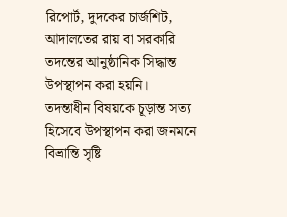রিপোর্ট, দুদকের চার্জশিট, আদালতের রায় বা সরকারি তদন্তের আনুষ্ঠানিক সিদ্ধান্ত উপস্থাপন করা হয়নি। তদন্তাধীন বিষয়কে চূড়ান্ত সত্য হিসেবে উপস্থাপন করা জনমনে বিভ্রান্তি সৃষ্টি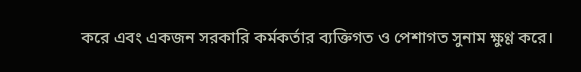করে এবং একজন সরকারি কর্মকর্তার ব্যক্তিগত ও পেশাগত সুনাম ক্ষুণ্ণ করে।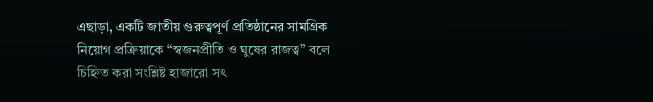এছাড়া, একটি জাতীয় গুরুত্বপূর্ণ প্রতিষ্ঠানের সামগ্রিক নিয়োগ প্রক্রিয়াকে “স্বজনপ্রীতি ও ঘুষের রাজত্ব” বলে চিহ্নিত করা সংশ্লিষ্ট হাজারো সৎ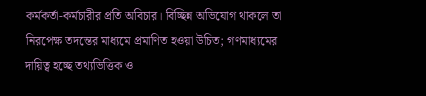কর্মকর্তা-কর্মচারীর প্রতি অবিচার। বিচ্ছিন্ন অভিযোগ থাকলে তা নিরপেক্ষ তদন্তের মাধ্যমে প্রমাণিত হওয়া উচিত; গণমাধ্যমের দায়িত্ব হচ্ছে তথ্যভিত্তিক ও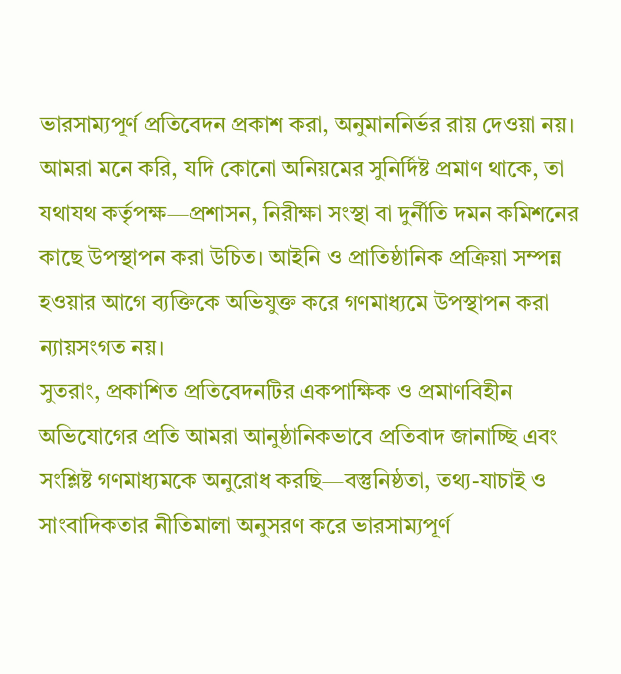ভারসাম্যপূর্ণ প্রতিবেদন প্রকাশ করা, অনুমাননির্ভর রায় দেওয়া নয়।
আমরা মনে করি, যদি কোনো অনিয়মের সুনির্দিষ্ট প্রমাণ থাকে, তা যথাযথ কর্তৃপক্ষ—প্রশাসন, নিরীক্ষা সংস্থা বা দুর্নীতি দমন কমিশনের কাছে উপস্থাপন করা উচিত। আইনি ও প্রাতিষ্ঠানিক প্রক্রিয়া সম্পন্ন হওয়ার আগে ব্যক্তিকে অভিযুক্ত করে গণমাধ্যমে উপস্থাপন করা ন্যায়সংগত নয়।
সুতরাং, প্রকাশিত প্রতিবেদনটির একপাক্ষিক ও প্রমাণবিহীন অভিযোগের প্রতি আমরা আনুষ্ঠানিকভাবে প্রতিবাদ জানাচ্ছি এবং সংশ্লিষ্ট গণমাধ্যমকে অনুরোধ করছি—বস্তুনিষ্ঠতা, তথ্য-যাচাই ও সাংবাদিকতার নীতিমালা অনুসরণ করে ভারসাম্যপূর্ণ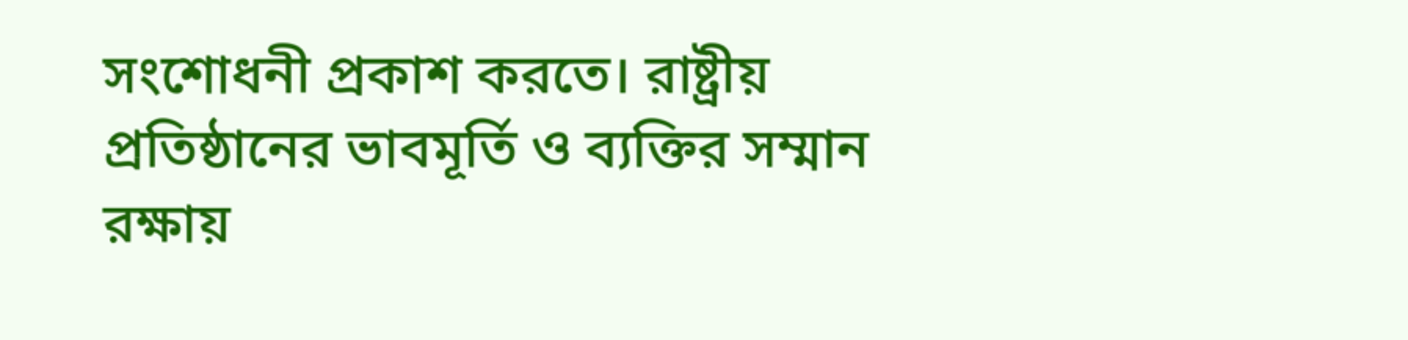সংশোধনী প্রকাশ করতে। রাষ্ট্রীয় প্রতিষ্ঠানের ভাবমূর্তি ও ব্যক্তির সম্মান রক্ষায়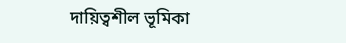দায়িত্বশীল ভূমিকা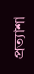প্রত্যাশা